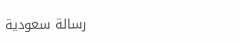رسالة سعودية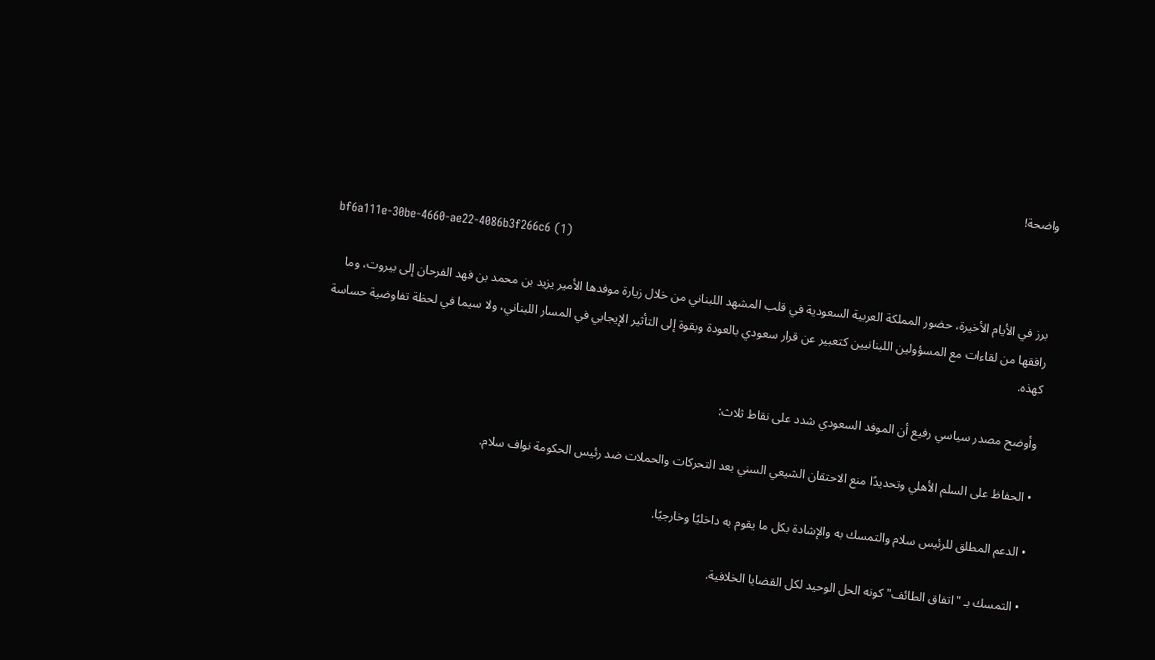واضحة!

bf6a111e-30be-4660-ae22-4086b3f266c6 (1)

برز في الأيام الأخيرة، حضور المملكة العربية السعودية في قلب المشهد اللبناني من خلال زيارة موفدها الأمير يزيد بن محمد بن فهد الفرحان إلى بيروت، وما رافقها من لقاءات مع المسؤولين اللبنانيين كتعبير عن قرار سعودي بالعودة وبقوة إلى التأثير الإيجابي في المسار اللبناني، ولا سيما في لحظة تفاوضية حساسة كهذه.

وأوضح مصدر سياسي رفيع أن الموفد السعودي شدد على نقاط ثلاث:

• الحفاظ على السلم الأهلي وتحديدًا منع الاحتقان الشيعي السني بعد التحركات والحملات ضد رئيس الحكومة نواف سلام.

• الدعم المطلق للرئيس سلام والتمسك به والإشادة بكل ما يقوم به داخليًا وخارجيًا.

• التمسك بـ "اتفاق الطائف" كونه الحل الوحيد لكل القضايا الخلافية.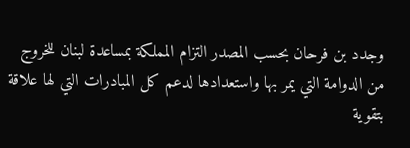وجدد بن فرحان بحسب المصدر التزام المملكة بمساعدة لبنان للخروج من الدوامة التي يمر بها واستعدادها لدعم كل المبادرات التي لها علاقة بتقوية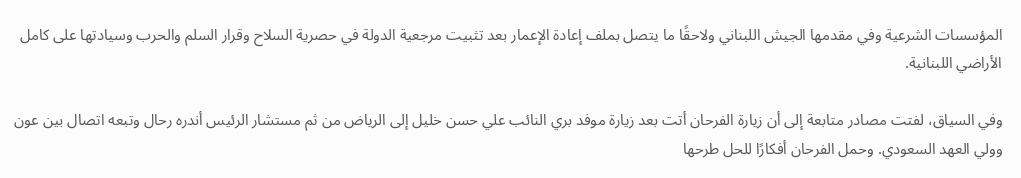المؤسسات الشرعية وفي مقدمها الجيش اللبناني ولاحقًا ما يتصل بملف إعادة الإعمار بعد تثبيت مرجعية الدولة في حصرية السلاح وقرار السلم والحرب وسيادتها على كامل الأراضي اللبنانية.

وفي السياق، لفتت مصادر متابعة إلى أن زيارة الفرحان أتت بعد زيارة موفد بري النائب علي حسن خليل إلى الرياض من ثم مستشار الرئيس أندره رحال وتبعه اتصال بين عون وولي العهد السعودي. وحمل الفرحان أفكارًا للحل طرحها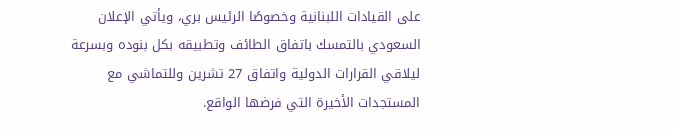على القيادات اللبنانية وخصوصًا الرئيس بري، ويأتي الإعلان السعودي بالتمسك باتفاق الطائف وتطبيقه بكل بنوده وبسرعة ليلاقي القرارات الدولية واتفاق 27 تشرين وللتماشي مع المستجدات الأخيرة التي فرضها الواقع.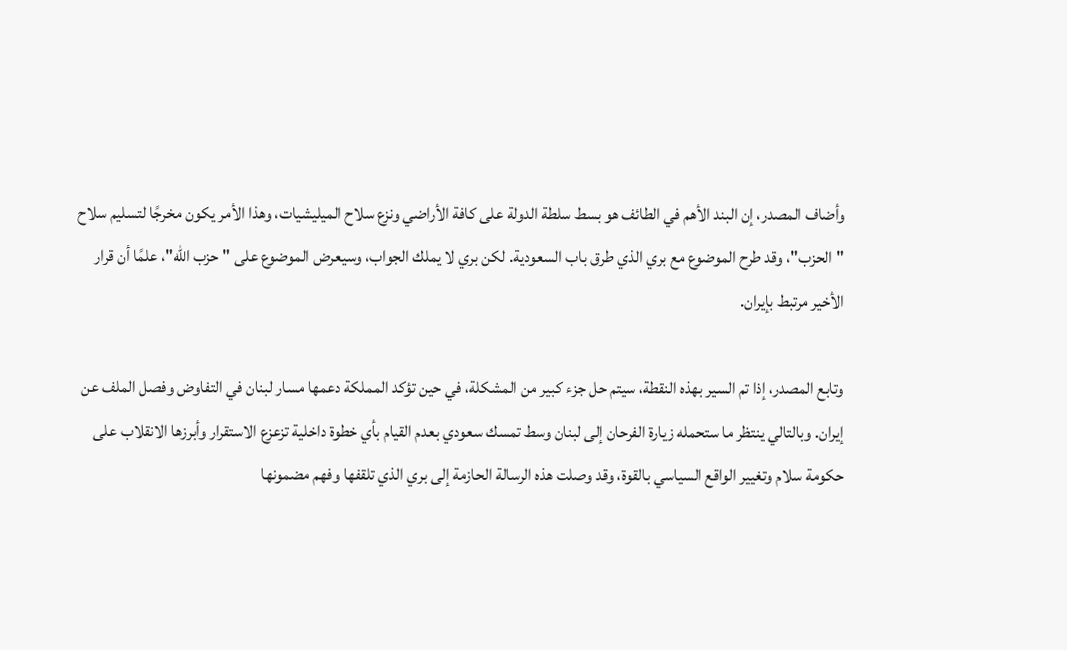وأضاف المصدر، إن البند الأهم في الطائف هو بسط سلطة الدولة على كافة الأراضي ونزع سلاح الميليشيات، وهذا الأمر يكون مخرجًا لتسليم سلاح "الحزب"، وقد طرح الموضوع مع بري الذي طرق باب السعودية. لكن بري لا يملك الجواب، وسيعرض الموضوع على "حزب الله"، علمًا أن قرار الأخير مرتبط بإيران.

وتابع المصدر، إذا تم السير بهذه النقطة، سيتم حل جزء كبير من المشكلة، في حين تؤكد المملكة دعمها مسار لبنان في التفاوض وفصل الملف عن إيران. وبالتالي ينتظر ما ستحمله زيارة الفرحان إلى لبنان وسط تمسك سعودي بعدم القيام بأي خطوة داخلية تزعزع الاستقرار وأبرزها الانقلاب على حكومة سلام وتغيير الواقع السياسي بالقوة، وقد وصلت هذه الرسالة الحازمة إلى بري الذي تلقفها وفهم مضمونها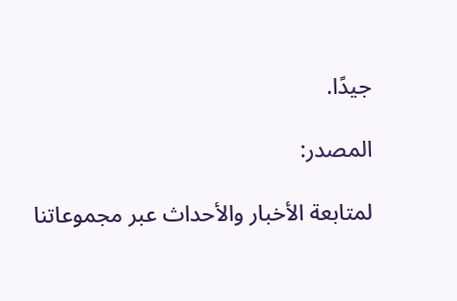جيدًا.

المصدر:

لمتابعة الأخبار والأحداث عبر مجموعاتنا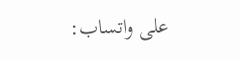على واتساب: